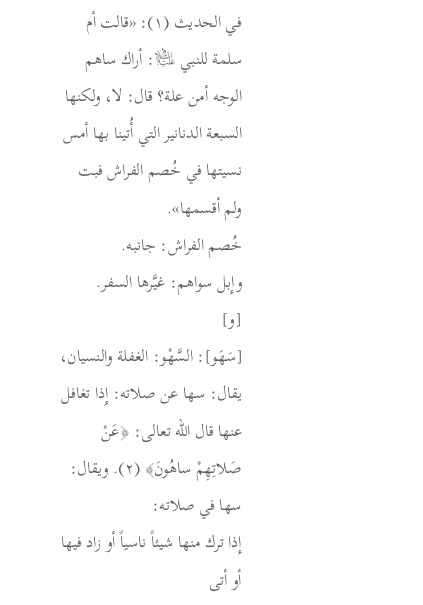في الحديث (١): «قالت أم سلمة للنبي ﵇: أراك ساهم الوجه أمن علة؟ قال: لا، ولكنها السبعة الدنانير التي أُتينا بها أمس نسيتها في خُصم الفراش فبت ولم أقسمها».
خُصم الفراش: جانبه.
وإِبل سواهم: غيَّرها السفر.
[و]
[سَهَو]: السَّهْو: الغفلة والنسيان، يقال: سها عن صلاته: إِذا تغافل عنها قال اللّه تعالى: ﴿عَنْ صَلاتِهِمْ ساهُونَ﴾ (٢). ويقال: سها في صلاته:
إِذا ترك منها شيئاً ناسياً أو زاد فيها أو أتى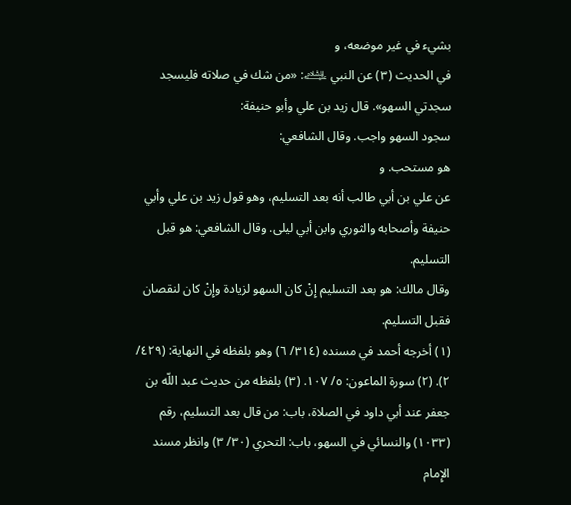بشيء في غير موضعه، و
في الحديث (٣) عن النبي ﵇: «من شك في صلاته فليسجد سجدتي السهو». قال زيد بن علي وأبو حنيفة:
سجود السهو واجب. وقال الشافعي:
هو مستحب. و
عن علي بن أبي طالب أنه بعد التسليم، وهو قول زيد بن علي وأبي حنيفة وأصحابه والثوري وابن أبي ليلى. وقال الشافعي: هو قبل التسليم.
وقال مالك: هو بعد التسليم إِنْ كان السهو لزيادة وإِنْ كان لنقصان فقبل التسليم.
(١) أخرجه أحمد في مسنده (٣١٤/ ٦) وهو بلفظه في النهاية: (٤٢٩/ ٢). (٢) سورة الماعون: ٥/ ١٠٧. (٣) بلفظه من حديث عبد اللّه بن جعفر عند أبي داود في الصلاة، باب: من قال بعد التسليم، رقم (١٠٣٣) والنسائي في السهو، باب: التحري (٣٠/ ٣) وانظر مسند الإِمام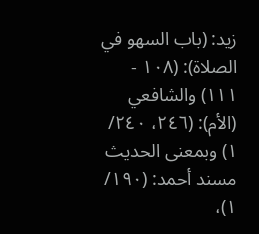زيد: (باب السهو في الصلاة): (١٠٨ - ١١١) والشافعي (الأم): (٢٤٦، ٢٤٠/ ١) وبمعنى الحديث مسند أحمد: (١٩٠/ ١)،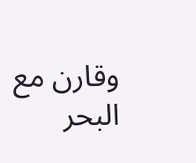وقارن مع البحر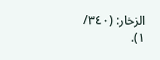الزخار: (٣٤٠/ ١).